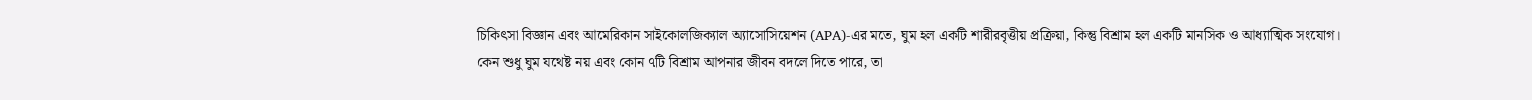চিকিৎসা বিজ্ঞান এবং আমেরিকান সাইকোলজিক্যাল অ্যাসোসিয়েশন (APA)-এর মতে, ঘুম হল একটি শারীরবৃত্তীয় প্রক্রিয়া, কিন্তু বিশ্রাম হল একটি মানসিক ও আধ্যাত্মিক সংযোগ। কেন শুধু ঘুম যথেষ্ট নয় এবং কোন ৭টি বিশ্রাম আপনার জীবন বদলে দিতে পারে, তা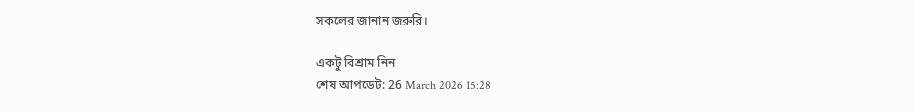সকলের জানান জরুরি।

একটু বিশ্রাম নিন
শেষ আপডেট: 26 March 2026 15:28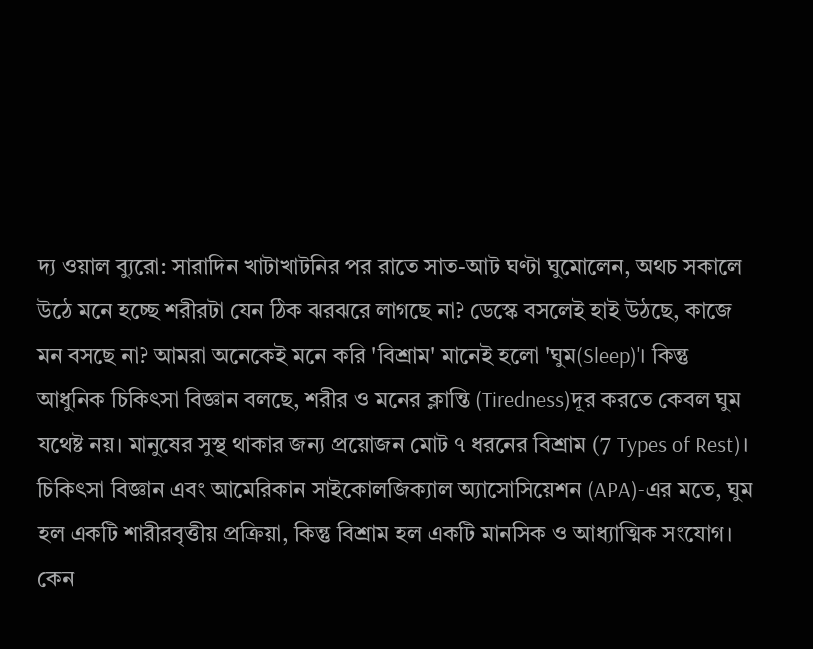দ্য ওয়াল ব্যুরো: সারাদিন খাটাখাটনির পর রাতে সাত-আট ঘণ্টা ঘুমোলেন, অথচ সকালে উঠে মনে হচ্ছে শরীরটা যেন ঠিক ঝরঝরে লাগছে না? ডেস্কে বসলেই হাই উঠছে, কাজে মন বসছে না? আমরা অনেকেই মনে করি 'বিশ্রাম' মানেই হলো 'ঘুম(Sleep)'। কিন্তু আধুনিক চিকিৎসা বিজ্ঞান বলছে, শরীর ও মনের ক্লান্তি (Tiredness)দূর করতে কেবল ঘুম যথেষ্ট নয়। মানুষের সুস্থ থাকার জন্য প্রয়োজন মোট ৭ ধরনের বিশ্রাম (7 Types of Rest)।
চিকিৎসা বিজ্ঞান এবং আমেরিকান সাইকোলজিক্যাল অ্যাসোসিয়েশন (APA)-এর মতে, ঘুম হল একটি শারীরবৃত্তীয় প্রক্রিয়া, কিন্তু বিশ্রাম হল একটি মানসিক ও আধ্যাত্মিক সংযোগ। কেন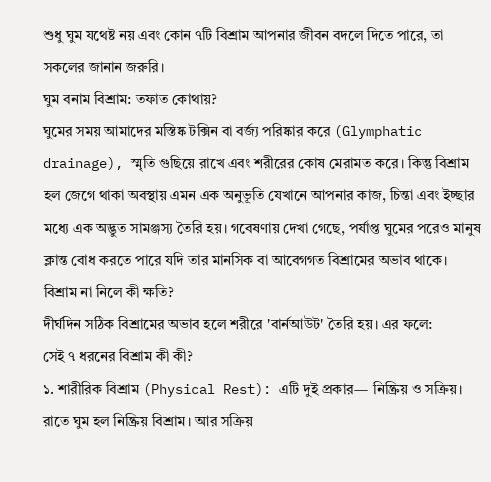শুধু ঘুম যথেষ্ট নয় এবং কোন ৭টি বিশ্রাম আপনার জীবন বদলে দিতে পারে, তা সকলের জানান জরুরি।
ঘুম বনাম বিশ্রাম: তফাত কোথায়?
ঘুমের সময় আমাদের মস্তিষ্ক টক্সিন বা বর্জ্য পরিষ্কার করে (Glymphatic drainage), স্মৃতি গুছিয়ে রাখে এবং শরীরের কোষ মেরামত করে। কিন্তু বিশ্রাম হল জেগে থাকা অবস্থায় এমন এক অনুভূতি যেখানে আপনার কাজ, চিন্তা এবং ইচ্ছার মধ্যে এক অদ্ভুত সামঞ্জস্য তৈরি হয়। গবেষণায় দেখা গেছে, পর্যাপ্ত ঘুমের পরেও মানুষ ক্লান্ত বোধ করতে পারে যদি তার মানসিক বা আবেগগত বিশ্রামের অভাব থাকে।
বিশ্রাম না নিলে কী ক্ষতি?
দীর্ঘদিন সঠিক বিশ্রামের অভাব হলে শরীরে 'বার্নআউট' তৈরি হয়। এর ফলে:
সেই ৭ ধরনের বিশ্রাম কী কী?
১. শারীরিক বিশ্রাম (Physical Rest): এটি দুই প্রকার— নিষ্ক্রিয় ও সক্রিয়। রাতে ঘুম হল নিষ্ক্রিয় বিশ্রাম। আর সক্রিয়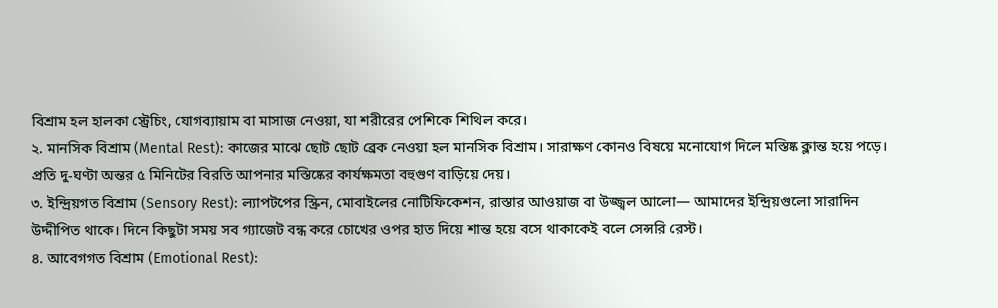বিশ্রাম হল হালকা স্ট্রেচিং, যোগব্যায়াম বা মাসাজ নেওয়া, যা শরীরের পেশিকে শিথিল করে।
২. মানসিক বিশ্রাম (Mental Rest): কাজের মাঝে ছোট ছোট ব্রেক নেওয়া হল মানসিক বিশ্রাম। সারাক্ষণ কোনও বিষয়ে মনোযোগ দিলে মস্তিষ্ক ক্লান্ত হয়ে পড়ে। প্রতি দু-ঘণ্টা অন্তর ৫ মিনিটের বিরতি আপনার মস্তিষ্কের কার্যক্ষমতা বহুগুণ বাড়িয়ে দেয়।
৩. ইন্দ্রিয়গত বিশ্রাম (Sensory Rest): ল্যাপটপের স্ক্রিন, মোবাইলের নোটিফিকেশন, রাস্তার আওয়াজ বা উজ্জ্বল আলো— আমাদের ইন্দ্রিয়গুলো সারাদিন উদ্দীপিত থাকে। দিনে কিছুটা সময় সব গ্যাজেট বন্ধ করে চোখের ওপর হাত দিয়ে শান্ত হয়ে বসে থাকাকেই বলে সেন্সরি রেস্ট।
৪. আবেগগত বিশ্রাম (Emotional Rest):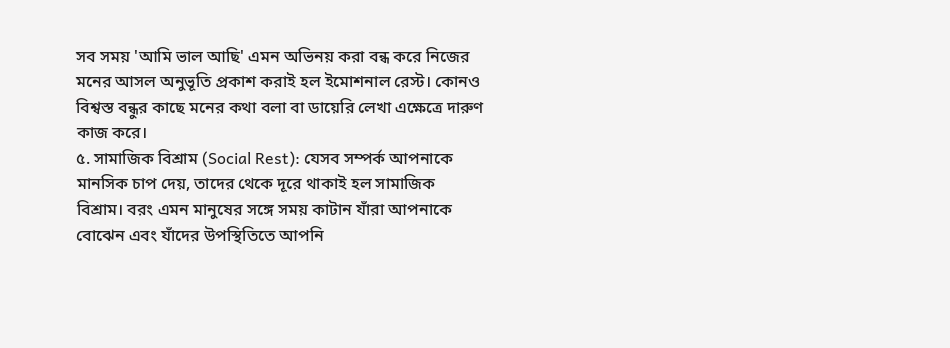সব সময় 'আমি ভাল আছি' এমন অভিনয় করা বন্ধ করে নিজের মনের আসল অনুভূতি প্রকাশ করাই হল ইমোশনাল রেস্ট। কোনও বিশ্বস্ত বন্ধুর কাছে মনের কথা বলা বা ডায়েরি লেখা এক্ষেত্রে দারুণ কাজ করে।
৫. সামাজিক বিশ্রাম (Social Rest): যেসব সম্পর্ক আপনাকে মানসিক চাপ দেয়, তাদের থেকে দূরে থাকাই হল সামাজিক বিশ্রাম। বরং এমন মানুষের সঙ্গে সময় কাটান যাঁরা আপনাকে বোঝেন এবং যাঁদের উপস্থিতিতে আপনি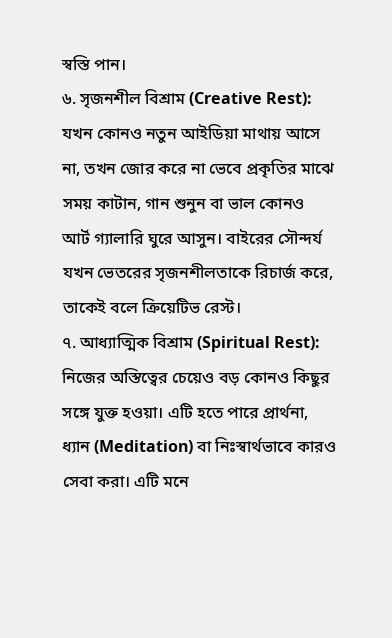স্বস্তি পান।
৬. সৃজনশীল বিশ্রাম (Creative Rest): যখন কোনও নতুন আইডিয়া মাথায় আসে না, তখন জোর করে না ভেবে প্রকৃতির মাঝে সময় কাটান, গান শুনুন বা ভাল কোনও আর্ট গ্যালারি ঘুরে আসুন। বাইরের সৌন্দর্য যখন ভেতরের সৃজনশীলতাকে রিচার্জ করে, তাকেই বলে ক্রিয়েটিভ রেস্ট।
৭. আধ্যাত্মিক বিশ্রাম (Spiritual Rest): নিজের অস্তিত্বের চেয়েও বড় কোনও কিছুর সঙ্গে যুক্ত হওয়া। এটি হতে পারে প্রার্থনা, ধ্যান (Meditation) বা নিঃস্বার্থভাবে কারও সেবা করা। এটি মনে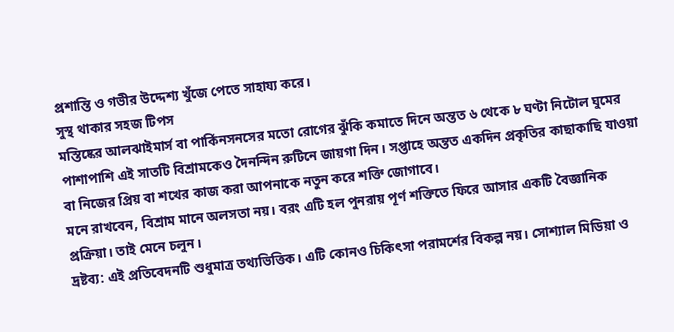প্রশান্তি ও গভীর উদ্দেশ্য খুঁজে পেতে সাহায্য করে।
সুস্থ থাকার সহজ টিপস
মস্তিষ্কের আলঝাইমার্স বা পার্কিনসনসের মতো রোগের ঝুঁকি কমাতে দিনে অন্তত ৬ থেকে ৮ ঘণ্টা নিটোল ঘুমের পাশাপাশি এই সাতটি বিশ্রামকেও দৈনন্দিন রুটিনে জায়গা দিন। সপ্তাহে অন্তত একদিন প্রকৃতির কাছাকাছি যাওয়া বা নিজের প্রিয় বা শখের কাজ করা আপনাকে নতুন করে শক্তি জোগাবে।
মনে রাখবেন, বিশ্রাম মানে অলসতা নয়। বরং এটি হল পুনরায় পূর্ণ শক্তিতে ফিরে আসার একটি বৈজ্ঞানিক প্রক্রিয়া। তাই মেনে চলুন।
দ্রষ্টব্য: এই প্রতিবেদনটি শুধুমাত্র তথ্যভিত্তিক। এটি কোনও চিকিৎসা পরামর্শের বিকল্প নয়। সোশ্যাল মিডিয়া ও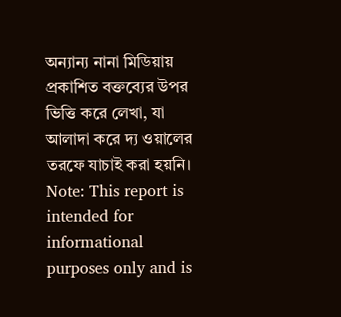অন্যান্য নানা মিডিয়ায় প্রকাশিত বক্তব্যের উপর ভিত্তি করে লেখা, যা আলাদা করে দ্য ওয়ালের তরফে যাচাই করা হয়নি।
Note: This report is intended for informational purposes only and is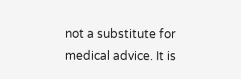not a substitute for medical advice. It is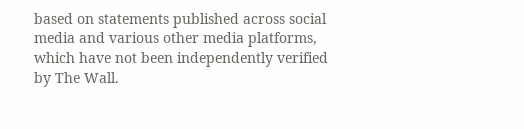based on statements published across social media and various other media platforms, which have not been independently verified by The Wall.